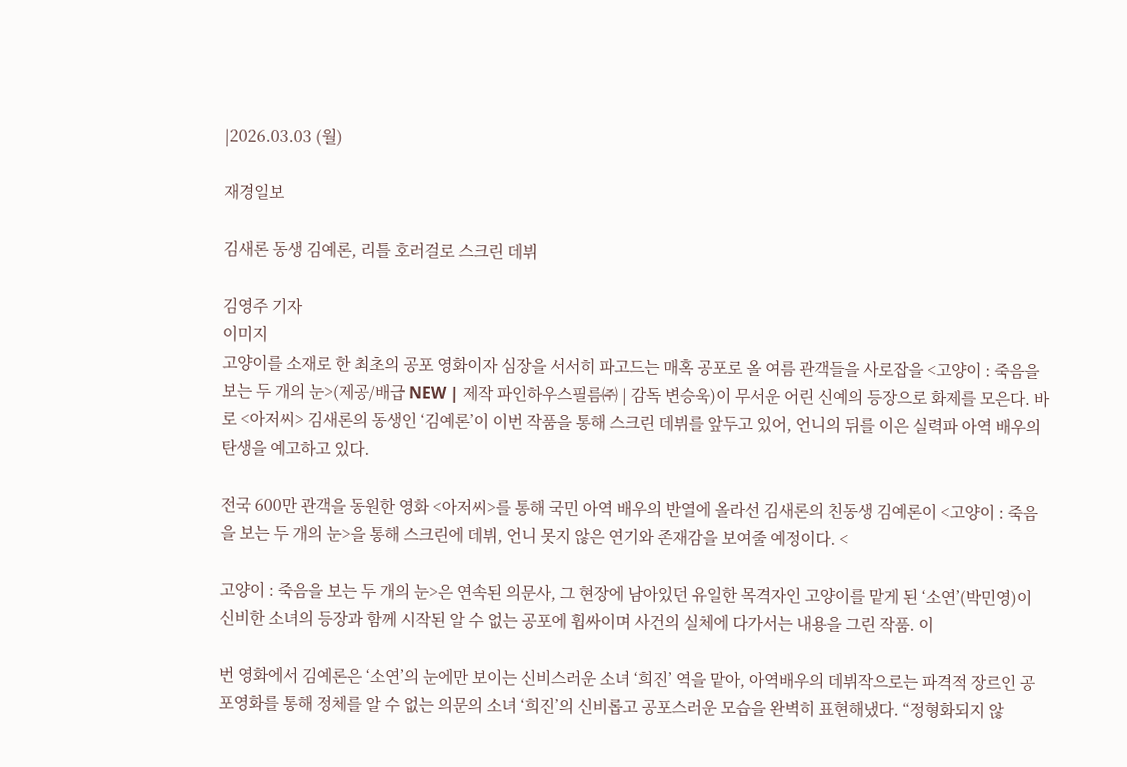|2026.03.03 (월)

재경일보

김새론 동생 김예론, 리틀 호러걸로 스크린 데뷔

김영주 기자
이미지
고양이를 소재로 한 최초의 공포 영화이자 심장을 서서히 파고드는 매혹 공포로 올 여름 관객들을 사로잡을 <고양이 : 죽음을 보는 두 개의 눈>(제공/배급 NEW | 제작 파인하우스필름㈜ | 감독 변승욱)이 무서운 어린 신예의 등장으로 화제를 모은다. 바로 <아저씨> 김새론의 동생인 ‘김예론’이 이번 작품을 통해 스크린 데뷔를 앞두고 있어, 언니의 뒤를 이은 실력파 아역 배우의 탄생을 예고하고 있다.

전국 600만 관객을 동원한 영화 <아저씨>를 통해 국민 아역 배우의 반열에 올라선 김새론의 친동생 김예론이 <고양이 : 죽음을 보는 두 개의 눈>을 통해 스크린에 데뷔, 언니 못지 않은 연기와 존재감을 보여줄 예정이다. <

고양이 : 죽음을 보는 두 개의 눈>은 연속된 의문사, 그 현장에 남아있던 유일한 목격자인 고양이를 맡게 된 ‘소연’(박민영)이 신비한 소녀의 등장과 함께 시작된 알 수 없는 공포에 휩싸이며 사건의 실체에 다가서는 내용을 그린 작품. 이

번 영화에서 김예론은 ‘소연’의 눈에만 보이는 신비스러운 소녀 ‘희진’ 역을 맡아, 아역배우의 데뷔작으로는 파격적 장르인 공포영화를 통해 정체를 알 수 없는 의문의 소녀 ‘희진’의 신비롭고 공포스러운 모습을 완벽히 표현해냈다. “정형화되지 않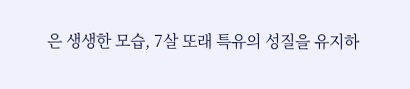은 생생한 모습, 7살 또래 특유의 성질을 유지하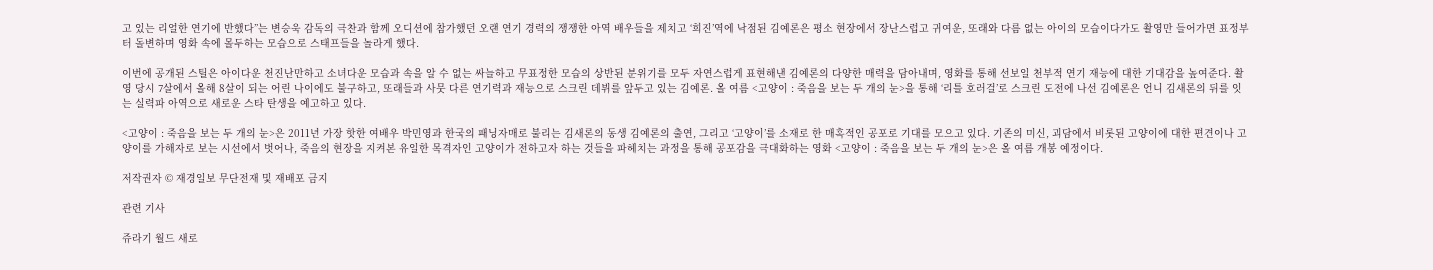고 있는 리얼한 연기에 반했다”는 변승욱 감독의 극찬과 함께 오디션에 참가했던 오랜 연기 경력의 쟁쟁한 아역 배우들을 제치고 ‘희진’역에 낙점된 김예론은 평소 현장에서 장난스럽고 귀여운, 또래와 다름 없는 아이의 모습이다가도 촬영만 들어가면 표정부터 돌변하며 영화 속에 몰두하는 모습으로 스태프들을 놀라게 했다.

이번에 공개된 스틸은 아이다운 천진난만하고 소녀다운 모습과 속을 알 수 없는 싸늘하고 무표정한 모습의 상반된 분위기를 모두 자연스럽게 표현해낸 김예론의 다양한 매력을 담아내며, 영화를 통해 선보일 천부적 연기 재능에 대한 기대감을 높여준다. 촬영 당시 7살에서 올해 8살이 되는 어린 나이에도 불구하고, 또래들과 사뭇 다른 연기력과 재능으로 스크린 데뷔를 앞두고 있는 김예론. 올 여름 <고양이 : 죽음을 보는 두 개의 눈>을 통해 ‘리틀 호러걸’로 스크린 도전에 나선 김예론은 언니 김새론의 뒤를 잇는 실력파 아역으로 새로운 스타 탄생을 예고하고 있다.

<고양이 : 죽음을 보는 두 개의 눈>은 2011년 가장 핫한 여배우 박민영과 한국의 패닝자매로 불리는 김새론의 동생 김예론의 출연, 그리고 ‘고양이’를 소재로 한 매혹적인 공포로 기대를 모으고 있다. 기존의 미신, 괴담에서 비롯된 고양이에 대한 편견이나 고양이를 가해자로 보는 시선에서 벗어나, 죽음의 현장을 지켜본 유일한 목격자인 고양이가 전하고자 하는 것들을 파헤치는 과정을 통해 공포감을 극대화하는 영화 <고양이 : 죽음을 보는 두 개의 눈>은 올 여름 개봉 예정이다.

저작권자 © 재경일보 무단전재 및 재배포 금지

관련 기사

쥬라기 월드 새로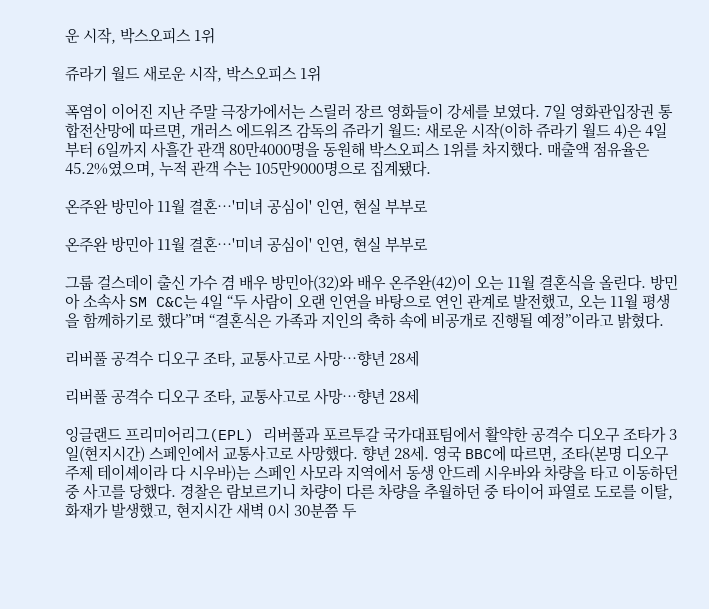운 시작, 박스오피스 1위

쥬라기 월드 새로운 시작, 박스오피스 1위

폭염이 이어진 지난 주말 극장가에서는 스릴러 장르 영화들이 강세를 보였다. 7일 영화관입장권 통합전산망에 따르면, 개러스 에드워즈 감독의 쥬라기 월드: 새로운 시작(이하 쥬라기 월드 4)은 4일부터 6일까지 사흘간 관객 80만4000명을 동원해 박스오피스 1위를 차지했다. 매출액 점유율은 45.2%였으며, 누적 관객 수는 105만9000명으로 집계됐다.

온주완 방민아 11월 결혼…'미녀 공심이' 인연, 현실 부부로

온주완 방민아 11월 결혼…'미녀 공심이' 인연, 현실 부부로

그룹 걸스데이 출신 가수 겸 배우 방민아(32)와 배우 온주완(42)이 오는 11월 결혼식을 올린다. 방민아 소속사 SM C&C는 4일 “두 사람이 오랜 인연을 바탕으로 연인 관계로 발전했고, 오는 11월 평생을 함께하기로 했다”며 “결혼식은 가족과 지인의 축하 속에 비공개로 진행될 예정”이라고 밝혔다.

리버풀 공격수 디오구 조타, 교통사고로 사망…향년 28세

리버풀 공격수 디오구 조타, 교통사고로 사망…향년 28세

잉글랜드 프리미어리그(EPL) 리버풀과 포르투갈 국가대표팀에서 활약한 공격수 디오구 조타가 3일(현지시간) 스페인에서 교통사고로 사망했다. 향년 28세. 영국 BBC에 따르면, 조타(본명 디오구 주제 테이셰이라 다 시우바)는 스페인 사모라 지역에서 동생 안드레 시우바와 차량을 타고 이동하던 중 사고를 당했다. 경찰은 람보르기니 차량이 다른 차량을 추월하던 중 타이어 파열로 도로를 이탈, 화재가 발생했고, 현지시간 새벽 0시 30분쯤 두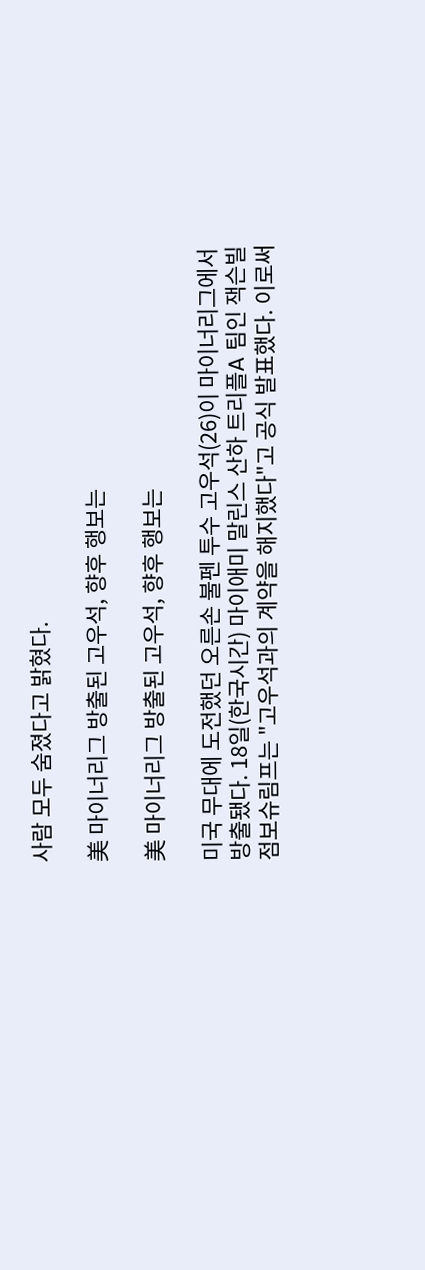사람 모두 숨졌다고 밝혔다.

美 마이너리그 방출된 고우석, 향후 행보는

美 마이너리그 방출된 고우석, 향후 행보는

미국 무대에 도전했던 오른손 불펜 투수 고우석(26)이 마이너리그에서 방출됐다. 18일(한국시간) 마이애미 말린스 산하 트리플A 팀인 잭슨빌 점보슈림프는 "고우석과의 계약을 해지했다"고 공식 발표했다. 이로써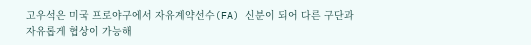고우석은 미국 프로야구에서 자유계약선수(FA) 신분이 되어 다른 구단과 자유롭게 협상이 가능해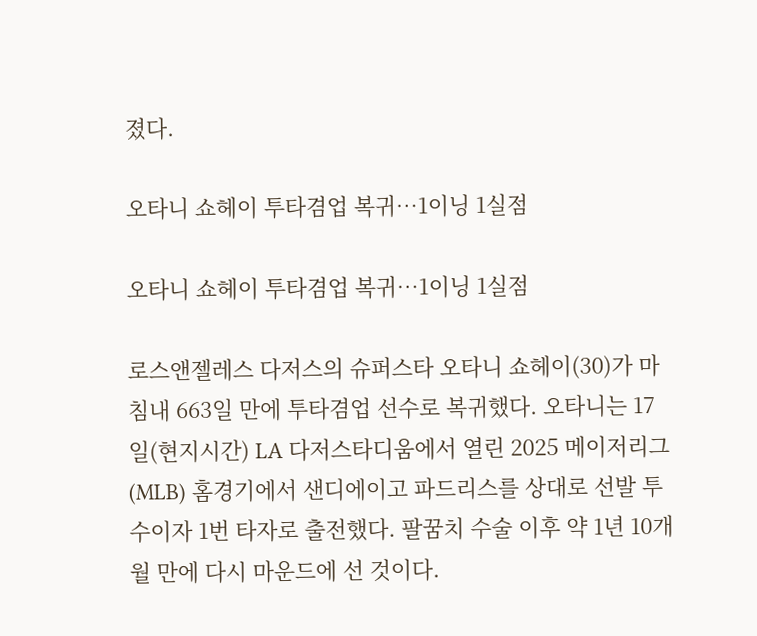졌다.

오타니 쇼헤이 투타겸업 복귀…1이닝 1실점

오타니 쇼헤이 투타겸업 복귀…1이닝 1실점

로스앤젤레스 다저스의 슈퍼스타 오타니 쇼헤이(30)가 마침내 663일 만에 투타겸업 선수로 복귀했다. 오타니는 17일(현지시간) LA 다저스타디움에서 열린 2025 메이저리그(MLB) 홈경기에서 샌디에이고 파드리스를 상대로 선발 투수이자 1번 타자로 출전했다. 팔꿈치 수술 이후 약 1년 10개월 만에 다시 마운드에 선 것이다.